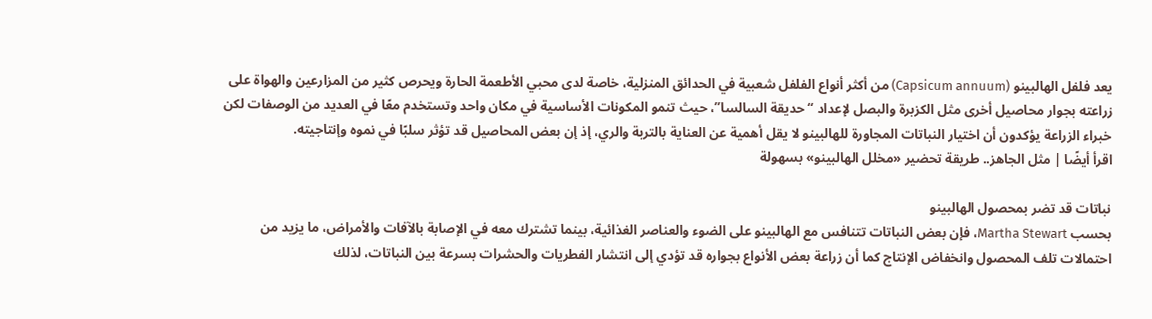يعد فلفل الهالبينو (Capsicum annuum) من أكثر أنواع الفلفل شعبية في الحدائق المنزلية، خاصة لدى محبي الأطعمة الحارة ويحرص كثير من المزارعين والهواة على زراعته بجوار محاصيل أخرى مثل الكزبرة والبصل لإعداد “حديقة السالسا”، حيث تنمو المكونات الأساسية في مكان واحد وتستخدم معًا في العديد من الوصفات لكن خبراء الزراعة يؤكدون أن اختيار النباتات المجاورة للهالبينو لا يقل أهمية عن العناية بالتربة والري، إذ إن بعض المحاصيل قد تؤثر سلبًا في نموه وإنتاجيته.
اقرأ أيضًا | مثل الجاهز.. طريقة تحضير «مخلل الهالبينو» بسهولة

نباتات قد تضر بمحصول الهالبينو
بحسب Martha Stewart، فإن بعض النباتات تتنافس مع الهالبينو على الضوء والعناصر الغذائية، بينما تشترك معه في الإصابة بالآفات والأمراض، ما يزيد من احتمالات تلف المحصول وانخفاض الإنتاج كما أن زراعة بعض الأنواع بجواره قد تؤدي إلى انتشار الفطريات والحشرات بسرعة بين النباتات، لذلك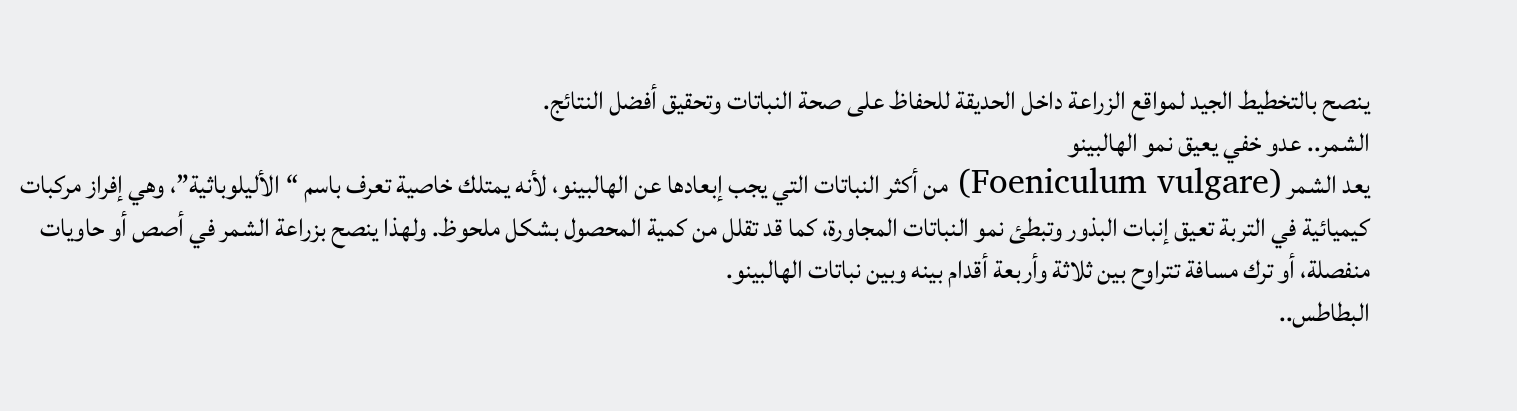ينصح بالتخطيط الجيد لمواقع الزراعة داخل الحديقة للحفاظ على صحة النباتات وتحقيق أفضل النتائج.
الشمر.. عدو خفي يعيق نمو الهالبينو
يعد الشمر (Foeniculum vulgare) من أكثر النباتات التي يجب إبعادها عن الهالبينو، لأنه يمتلك خاصية تعرف باسم “الأليلوباثية”، وهي إفراز مركبات كيميائية في التربة تعيق إنبات البذور وتبطئ نمو النباتات المجاورة، كما قد تقلل من كمية المحصول بشكل ملحوظ. ولهذا ينصح بزراعة الشمر في أصص أو حاويات منفصلة، أو ترك مسافة تتراوح بين ثلاثة وأربعة أقدام بينه وبين نباتات الهالبينو.
البطاطس..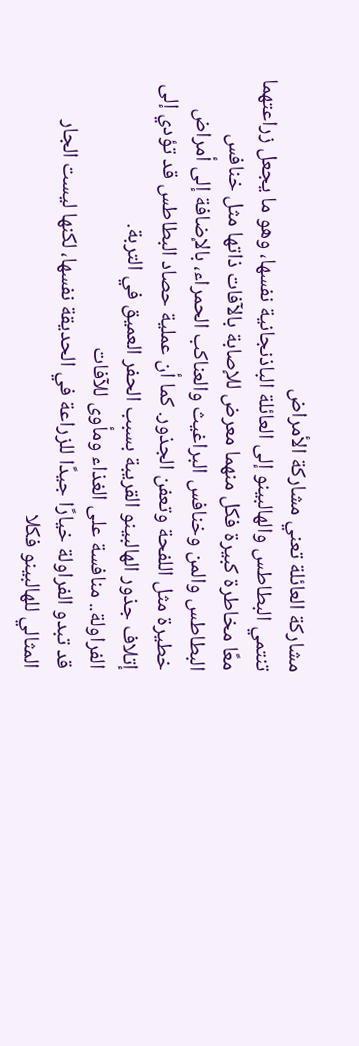مشاركة العائلة تعني مشاركة الأمراض
تنتمي البطاطس والهالبينو إلى العائلة الباذنجانية نفسها، وهو ما يجعل زراعتهما معًا مخاطرة كبيرة فكل منهما معرض للإصابة بالآفات ذاتها مثل خنافس البطاطس والمن وخنافس البراغيث والعناكب الحمراء، بالإضافة إلى أمراض خطيرة مثل اللفحة وتعفن الجذور. كما أن عملية حصاد البطاطس قد تؤدي إلى إتلاف جذور الهالبينو القريبة بسبب الحفر العميق في التربة.
الفراولة.. منافسة على الغذاء ومأوى للآفات
قد تبدو الفراولة خيارًا جيدًا للزراعة في الحديقة نفسها، لكنها ليست الجار المثالي للهالبينو فكلا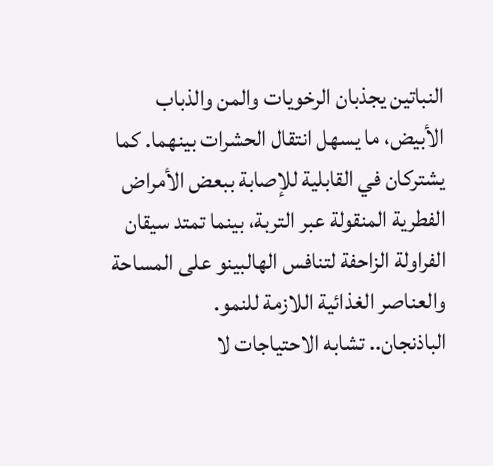النباتين يجذبان الرخويات والمن والذباب الأبيض، ما يسهل انتقال الحشرات بينهما. كما يشتركان في القابلية للإصابة ببعض الأمراض الفطرية المنقولة عبر التربة، بينما تمتد سيقان الفراولة الزاحفة لتنافس الهالبينو على المساحة والعناصر الغذائية اللازمة للنمو.
الباذنجان.. تشابه الاحتياجات لا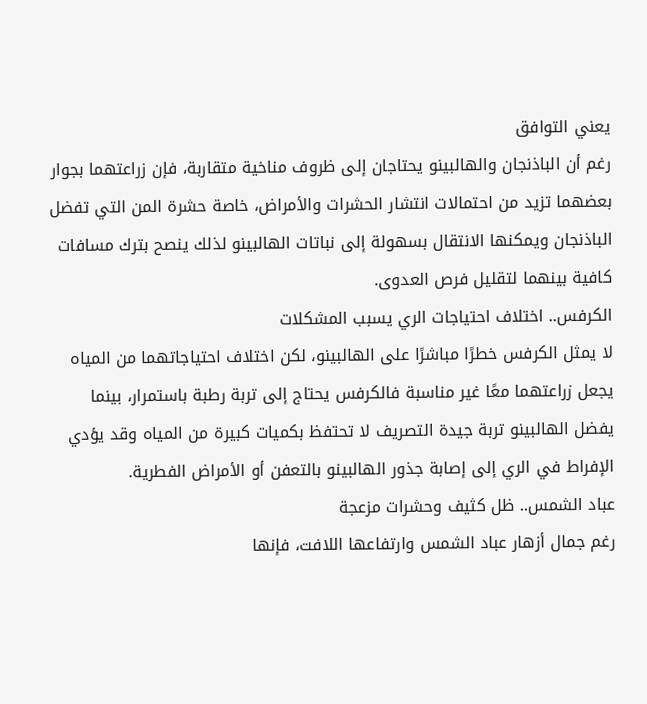يعني التوافق
رغم أن الباذنجان والهالبينو يحتاجان إلى ظروف مناخية متقاربة، فإن زراعتهما بجوار بعضهما تزيد من احتمالات انتشار الحشرات والأمراض، خاصة حشرة المن التي تفضل الباذنجان ويمكنها الانتقال بسهولة إلى نباتات الهالبينو لذلك ينصح بترك مسافات كافية بينهما لتقليل فرص العدوى.
الكرفس.. اختلاف احتياجات الري يسبب المشكلات
لا يمثل الكرفس خطرًا مباشرًا على الهالبينو، لكن اختلاف احتياجاتهما من المياه يجعل زراعتهما معًا غير مناسبة فالكرفس يحتاج إلى تربة رطبة باستمرار، بينما يفضل الهالبينو تربة جيدة التصريف لا تحتفظ بكميات كبيرة من المياه وقد يؤدي الإفراط في الري إلى إصابة جذور الهالبينو بالتعفن أو الأمراض الفطرية.
عباد الشمس.. ظل كثيف وحشرات مزعجة
رغم جمال أزهار عباد الشمس وارتفاعها اللافت، فإنها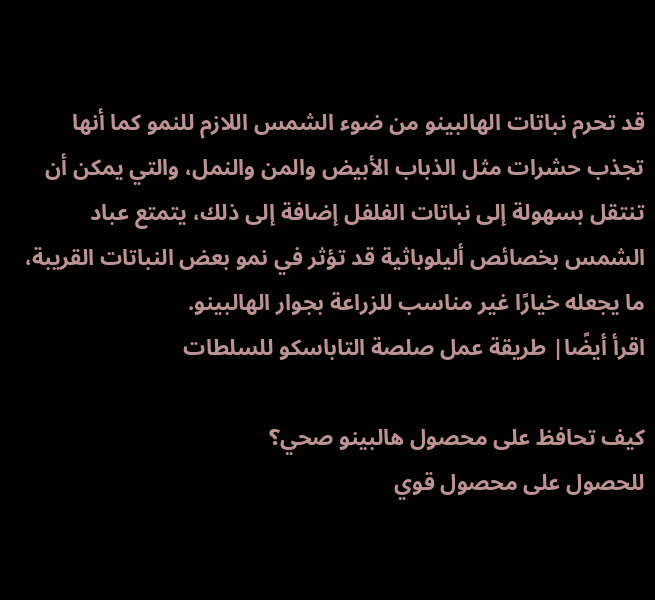قد تحرم نباتات الهالبينو من ضوء الشمس اللازم للنمو كما أنها تجذب حشرات مثل الذباب الأبيض والمن والنمل، والتي يمكن أن تنتقل بسهولة إلى نباتات الفلفل إضافة إلى ذلك، يتمتع عباد الشمس بخصائص أليلوباثية قد تؤثر في نمو بعض النباتات القريبة، ما يجعله خيارًا غير مناسب للزراعة بجوار الهالبينو.
اقرأ أيضًا| طريقة عمل صلصة التاباسكو للسلطات

كيف تحافظ على محصول هالبينو صحي؟
للحصول على محصول قوي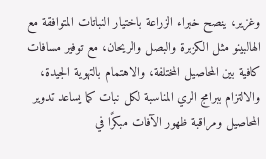وغزير، ينصح خبراء الزراعة باختيار النباتات المتوافقة مع الهالبينو مثل الكزبرة والبصل والريحان، مع توفير مسافات كافية بين المحاصيل المختلفة، والاهتمام بالتهوية الجيدة، والالتزام ببرامج الري المناسبة لكل نبات كما يساعد تدوير المحاصيل ومراقبة ظهور الآفات مبكرًا في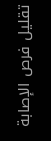تقليل فرص الإصابة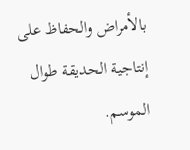بالأمراض والحفاظ على إنتاجية الحديقة طوال الموسم.